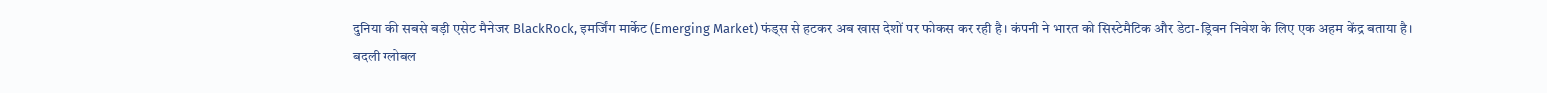दुनिया की सबसे बड़ी एसेट मैनेजर BlackRock, इमर्जिंग मार्केट (Emerging Market) फंड्स से हटकर अब खास देशों पर फोकस कर रही है। कंपनी ने भारत को सिस्टेमैटिक और डेटा-ड्रिवन निवेश के लिए एक अहम केंद्र बताया है।
बदली ग्लोबल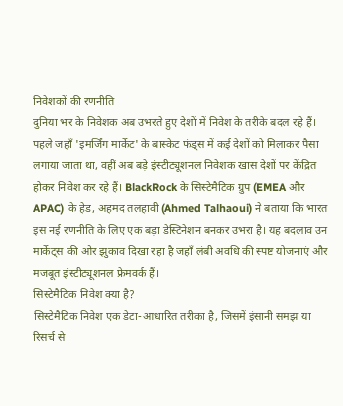निवेशकों की रणनीति
दुनिया भर के निवेशक अब उभरते हुए देशों में निवेश के तरीके बदल रहे हैं। पहले जहाँ 'इमर्जिंग मार्केट' के बास्केट फंड्स में कई देशों को मिलाकर पैसा लगाया जाता था, वहीं अब बड़े इंस्टीट्यूशनल निवेशक खास देशों पर केंद्रित होकर निवेश कर रहे हैं। BlackRock के सिस्टेमैटिक ग्रुप (EMEA और APAC) के हेड, अहमद तलहावी (Ahmed Talhaoui) ने बताया कि भारत इस नई रणनीति के लिए एक बड़ा डेस्टिनेशन बनकर उभरा है। यह बदलाव उन मार्केट्स की ओर झुकाव दिखा रहा है जहाँ लंबी अवधि की स्पष्ट योजनाएं और मजबूत इंस्टीट्यूशनल फ्रेमवर्क हैं।
सिस्टेमैटिक निवेश क्या है?
सिस्टेमैटिक निवेश एक डेटा-आधारित तरीका है, जिसमें इंसानी समझ या रिसर्च से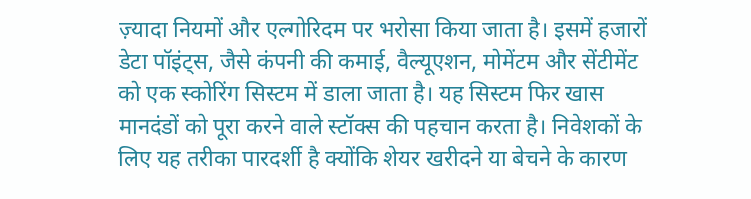ज़्यादा नियमों और एल्गोरिदम पर भरोसा किया जाता है। इसमें हजारों डेटा पॉइंट्स, जैसे कंपनी की कमाई, वैल्यूएशन, मोमेंटम और सेंटीमेंट को एक स्कोरिंग सिस्टम में डाला जाता है। यह सिस्टम फिर खास मानदंडों को पूरा करने वाले स्टॉक्स की पहचान करता है। निवेशकों के लिए यह तरीका पारदर्शी है क्योंकि शेयर खरीदने या बेचने के कारण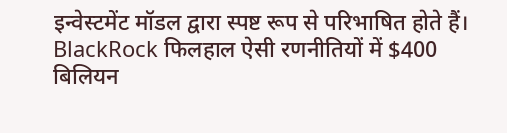इन्वेस्टमेंट मॉडल द्वारा स्पष्ट रूप से परिभाषित होते हैं। BlackRock फिलहाल ऐसी रणनीतियों में $400 बिलियन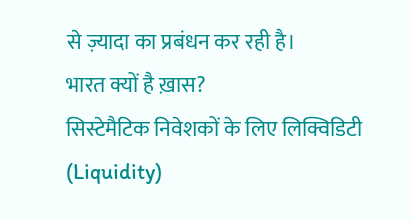से ज़्यादा का प्रबंधन कर रही है।
भारत क्यों है ख़ास?
सिस्टेमैटिक निवेशकों के लिए लिक्विडिटी (Liquidity)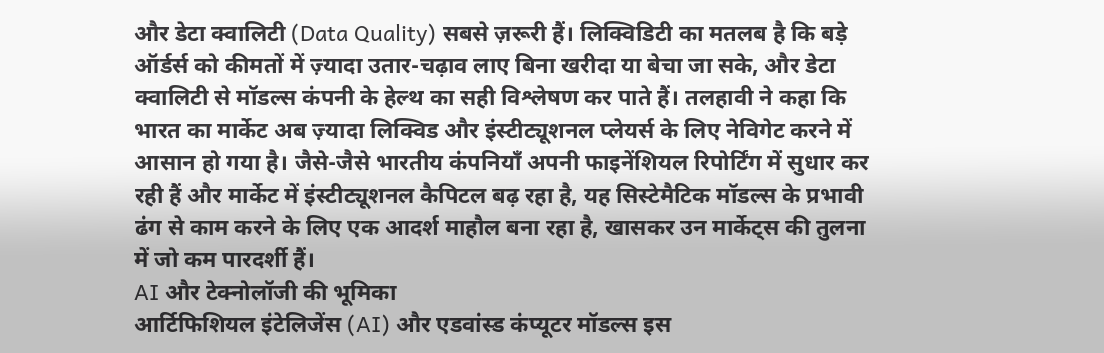और डेटा क्वालिटी (Data Quality) सबसे ज़रूरी हैं। लिक्विडिटी का मतलब है कि बड़े ऑर्डर्स को कीमतों में ज़्यादा उतार-चढ़ाव लाए बिना खरीदा या बेचा जा सके, और डेटा क्वालिटी से मॉडल्स कंपनी के हेल्थ का सही विश्लेषण कर पाते हैं। तलहावी ने कहा कि भारत का मार्केट अब ज़्यादा लिक्विड और इंस्टीट्यूशनल प्लेयर्स के लिए नेविगेट करने में आसान हो गया है। जैसे-जैसे भारतीय कंपनियाँ अपनी फाइनेंशियल रिपोर्टिंग में सुधार कर रही हैं और मार्केट में इंस्टीट्यूशनल कैपिटल बढ़ रहा है, यह सिस्टेमैटिक मॉडल्स के प्रभावी ढंग से काम करने के लिए एक आदर्श माहौल बना रहा है, खासकर उन मार्केट्स की तुलना में जो कम पारदर्शी हैं।
AI और टेक्नोलॉजी की भूमिका
आर्टिफिशियल इंटेलिजेंस (AI) और एडवांस्ड कंप्यूटर मॉडल्स इस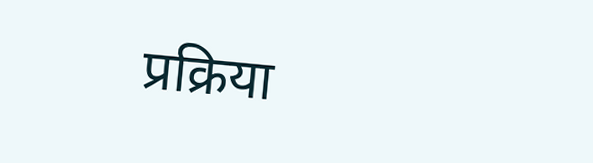प्रक्रिया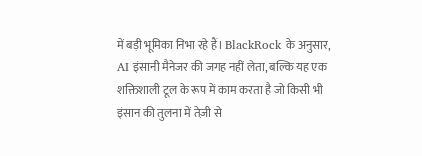में बड़ी भूमिका निभा रहे हैं। BlackRock के अनुसार, AI इंसानी मैनेजर की जगह नहीं लेता, बल्कि यह एक शक्तिशाली टूल के रूप में काम करता है जो किसी भी इंसान की तुलना में तेज़ी से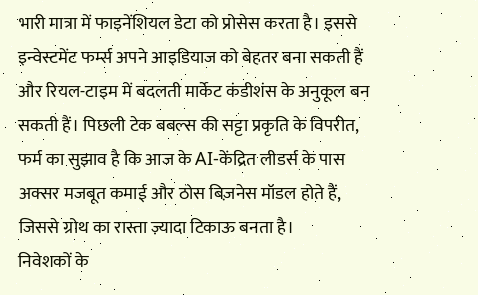भारी मात्रा में फाइनेंशियल डेटा को प्रोसेस करता है। इससे इन्वेस्टमेंट फर्म्स अपने आइडियाज को बेहतर बना सकती हैं और रियल-टाइम में बदलती मार्केट कंडीशंस के अनुकूल बन सकती हैं। पिछली टेक बबल्स की सट्टा प्रकृति के विपरीत, फर्म का सुझाव है कि आज के AI-केंद्रित लीडर्स के पास अक्सर मजबूत कमाई और ठोस बिज़नेस मॉडल होते हैं, जिससे ग्रोथ का रास्ता ज़्यादा टिकाऊ बनता है।
निवेशकों के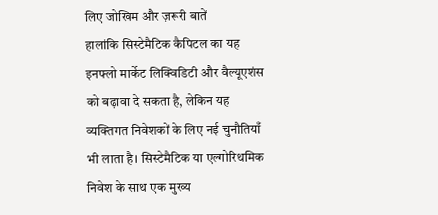लिए जोखिम और ज़रूरी बातें
हालांकि सिस्टेमैटिक कैपिटल का यह इनफ्लो मार्केट लिक्विडिटी और वैल्यूएशंस को बढ़ावा दे सकता है, लेकिन यह व्यक्तिगत निवेशकों के लिए नई चुनौतियाँ भी लाता है। सिस्टेमैटिक या एल्गोरिथमिक निवेश के साथ एक मुख्य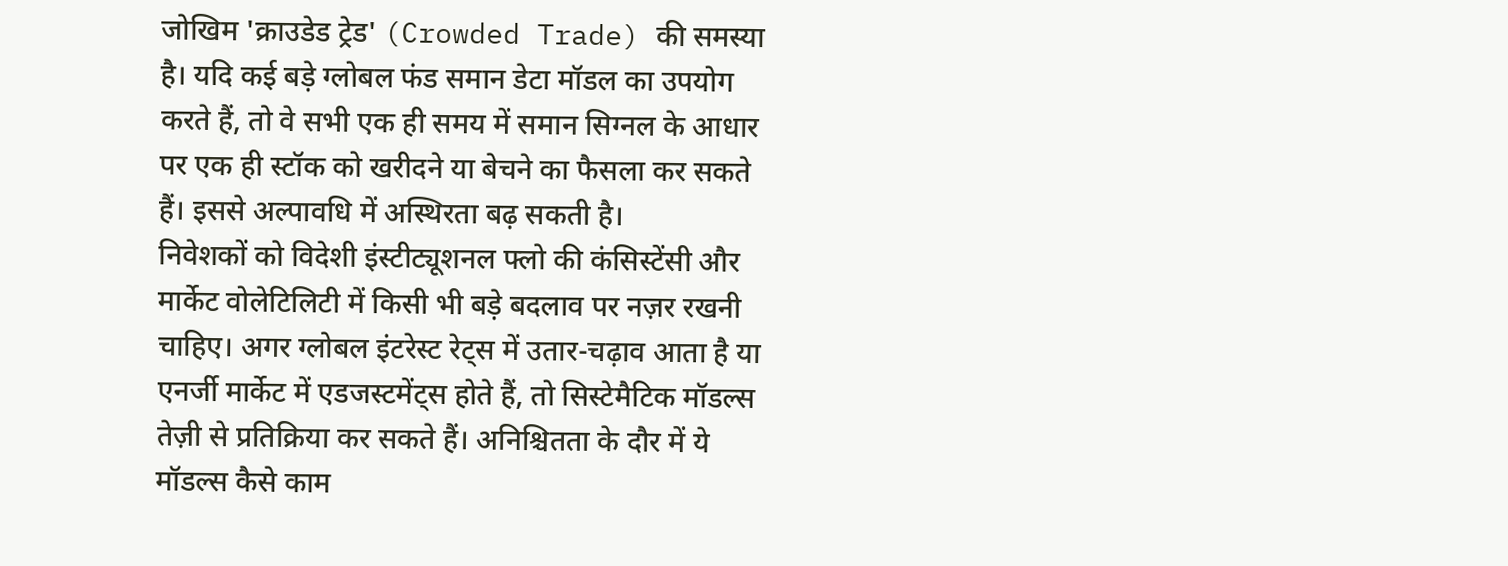जोखिम 'क्राउडेड ट्रेड' (Crowded Trade) की समस्या है। यदि कई बड़े ग्लोबल फंड समान डेटा मॉडल का उपयोग करते हैं, तो वे सभी एक ही समय में समान सिग्नल के आधार पर एक ही स्टॉक को खरीदने या बेचने का फैसला कर सकते हैं। इससे अल्पावधि में अस्थिरता बढ़ सकती है।
निवेशकों को विदेशी इंस्टीट्यूशनल फ्लो की कंसिस्टेंसी और मार्केट वोलेटिलिटी में किसी भी बड़े बदलाव पर नज़र रखनी चाहिए। अगर ग्लोबल इंटरेस्ट रेट्स में उतार-चढ़ाव आता है या एनर्जी मार्केट में एडजस्टमेंट्स होते हैं, तो सिस्टेमैटिक मॉडल्स तेज़ी से प्रतिक्रिया कर सकते हैं। अनिश्चितता के दौर में ये मॉडल्स कैसे काम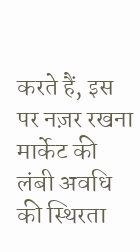करते हैं, इस पर नज़र रखना मार्केट की लंबी अवधि की स्थिरता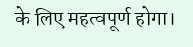के लिए महत्वपूर्ण होगा।